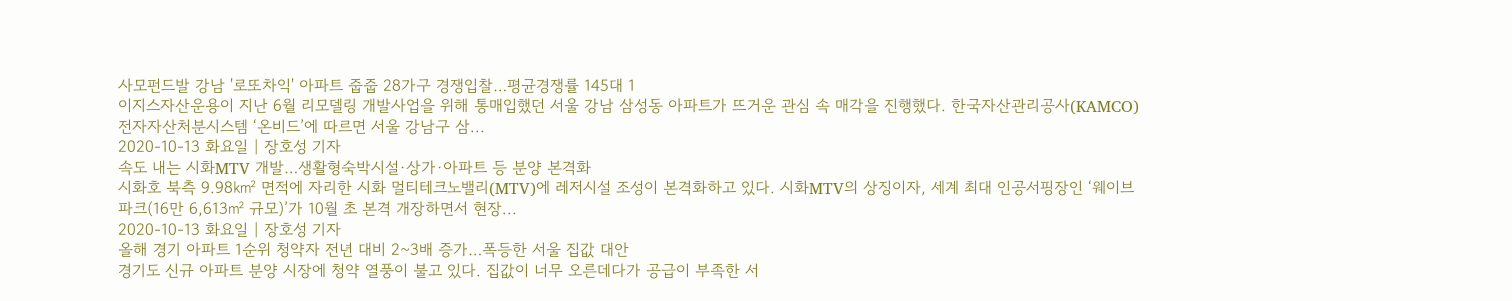사모펀드발 강남 '로또차익' 아파트 줍줍 28가구 경쟁입찰…평균경쟁률 145대 1
이지스자산운용이 지난 6월 리모델링 개발사업을 위해 통매입했던 서울 강남 삼성동 아파트가 뜨거운 관심 속 매각을 진행했다. 한국자산관리공사(KAMCO) 전자자산처분시스템 ‘온비드’에 따르면 서울 강남구 삼...
2020-10-13 화요일 | 장호성 기자
속도 내는 시화MTV 개발…생활형숙박시설·상가·아파트 등 분양 본격화
시화호 북측 9.98㎢ 면적에 자리한 시화 멀티테크노밸리(MTV)에 레저시설 조성이 본격화하고 있다. 시화MTV의 상징이자, 세계 최대 인공서핑장인 ‘웨이브파크(16만 6,613㎡ 규모)’가 10월 초 본격 개장하면서 현장...
2020-10-13 화요일 | 장호성 기자
올해 경기 아파트 1순위 청약자 전년 대비 2~3배 증가…폭등한 서울 집값 대안
경기도 신규 아파트 분양 시장에 청약 열풍이 불고 있다. 집값이 너무 오른데다가 공급이 부족한 서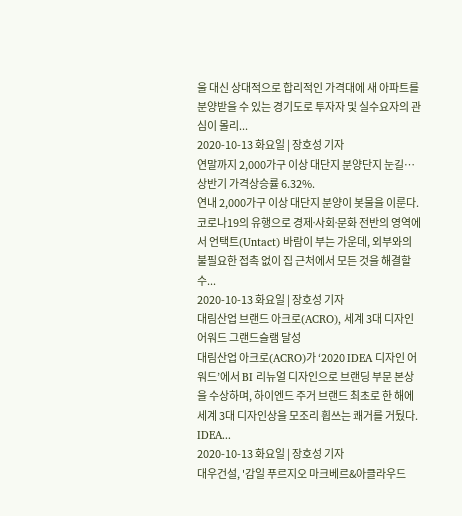울 대신 상대적으로 합리적인 가격대에 새 아파트를 분양받을 수 있는 경기도로 투자자 및 실수요자의 관심이 몰리...
2020-10-13 화요일 | 장호성 기자
연말까지 2,000가구 이상 대단지 분양단지 눈길…상반기 가격상승률 6.32%.
연내 2,000가구 이상 대단지 분양이 봇물을 이룬다. 코로나19의 유행으로 경제∙사회∙문화 전반의 영역에서 언택트(Untact) 바람이 부는 가운데, 외부와의 불필요한 접촉 없이 집 근처에서 모든 것을 해결할 수...
2020-10-13 화요일 | 장호성 기자
대림산업 브랜드 아크로(ACRO), 세계 3대 디자인 어워드 그랜드슬램 달성
대림산업 아크로(ACRO)가 ‘2020 IDEA 디자인 어워드’에서 BI 리뉴얼 디자인으로 브랜딩 부문 본상을 수상하며, 하이엔드 주거 브랜드 최초로 한 해에 세계 3대 디자인상을 모조리 휩쓰는 쾌거를 거뒀다. IDEA...
2020-10-13 화요일 | 장호성 기자
대우건설, '감일 푸르지오 마크베르&아클라우드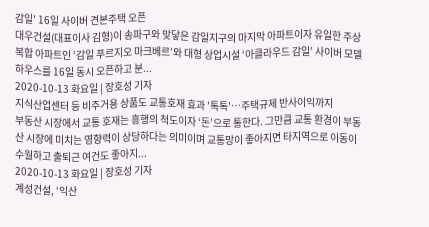감일' 16일 사이버 견본주택 오픈
대우건설(대표이사 김형)이 송파구와 맞닿은 감일지구의 마지막 아파트이자 유일한 주상복합 아파트인 ‘감일 푸르지오 마크베르’와 대형 상업시설 ‘아클라우드 감일’ 사이버 모델하우스를 16일 동시 오픈하고 분...
2020-10-13 화요일 | 장호성 기자
지식산업센터 등 비주거용 상품도 교통호재 효과 '톡톡'…주택규제 반사이익까지
부동산 시장에서 교통 호재는 흥행의 척도이자 ‘돈’으로 통한다. 그만큼 교통 환경이 부동산 시장에 미치는 영향력이 상당하다는 의미이며 교통망이 좋아지면 타지역으로 이동이 수월하고 출퇴근 여건도 좋아지...
2020-10-13 화요일 | 장호성 기자
계성건설, ‘익산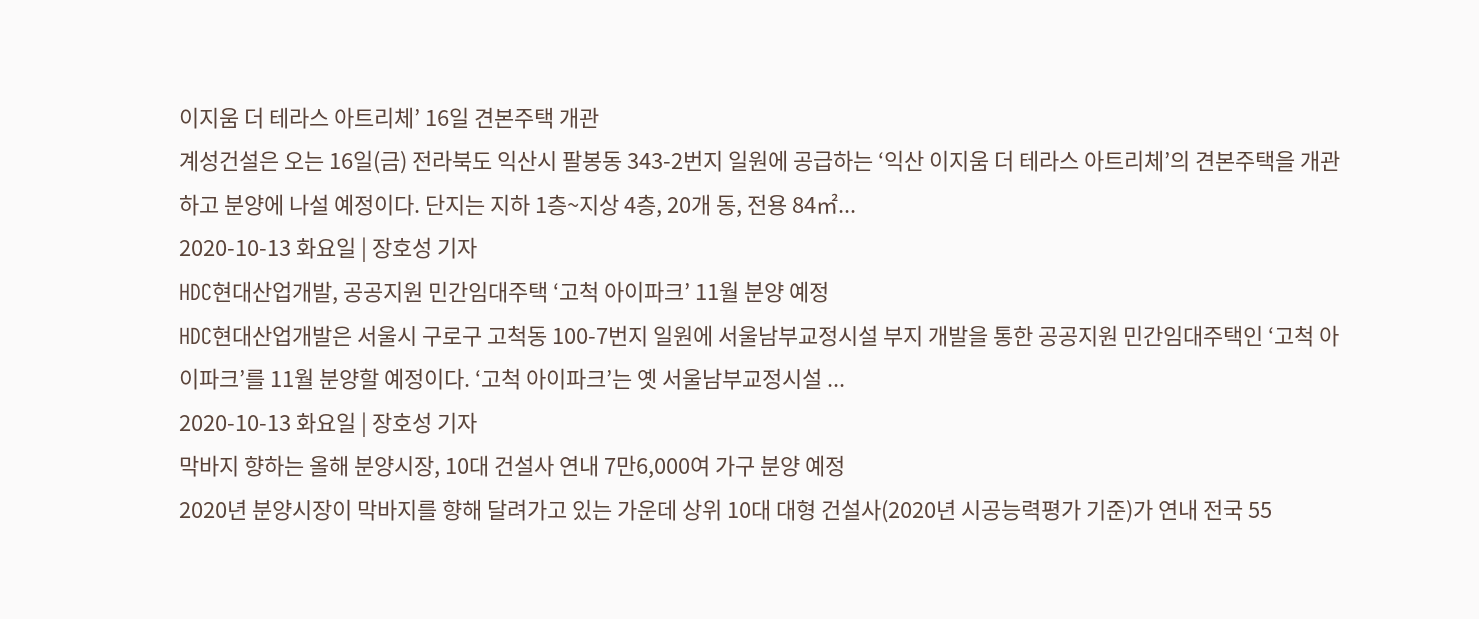이지움 더 테라스 아트리체’ 16일 견본주택 개관
계성건설은 오는 16일(금) 전라북도 익산시 팔봉동 343-2번지 일원에 공급하는 ‘익산 이지움 더 테라스 아트리체’의 견본주택을 개관하고 분양에 나설 예정이다. 단지는 지하 1층~지상 4층, 20개 동, 전용 84㎡...
2020-10-13 화요일 | 장호성 기자
HDC현대산업개발, 공공지원 민간임대주택 ‘고척 아이파크’ 11월 분양 예정
HDC현대산업개발은 서울시 구로구 고척동 100-7번지 일원에 서울남부교정시설 부지 개발을 통한 공공지원 민간임대주택인 ‘고척 아이파크’를 11월 분양할 예정이다. ‘고척 아이파크’는 옛 서울남부교정시설 ...
2020-10-13 화요일 | 장호성 기자
막바지 향하는 올해 분양시장, 10대 건설사 연내 7만6,000여 가구 분양 예정
2020년 분양시장이 막바지를 향해 달려가고 있는 가운데 상위 10대 대형 건설사(2020년 시공능력평가 기준)가 연내 전국 55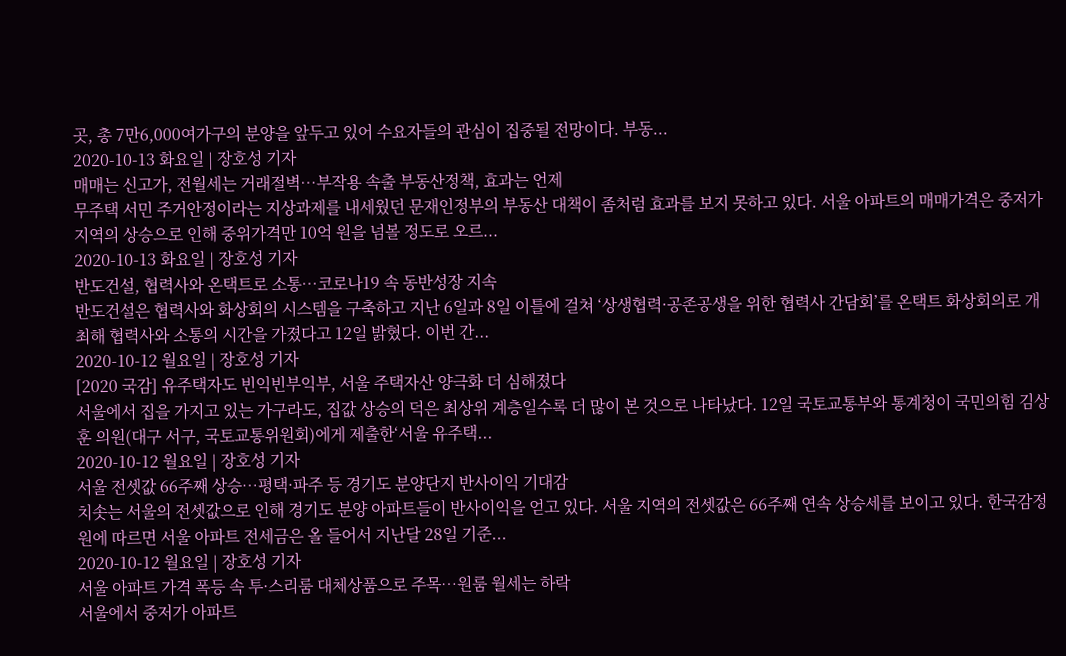곳, 총 7만6,000여가구의 분양을 앞두고 있어 수요자들의 관심이 집중될 전망이다. 부동...
2020-10-13 화요일 | 장호성 기자
매매는 신고가, 전월세는 거래절벽…부작용 속출 부동산정책, 효과는 언제
무주택 서민 주거안정이라는 지상과제를 내세웠던 문재인정부의 부동산 대책이 좀처럼 효과를 보지 못하고 있다. 서울 아파트의 매매가격은 중저가 지역의 상승으로 인해 중위가격만 10억 원을 넘볼 정도로 오르...
2020-10-13 화요일 | 장호성 기자
반도건설, 협력사와 온택트로 소통…코로나19 속 동반성장 지속
반도건설은 협력사와 화상회의 시스템을 구축하고 지난 6일과 8일 이틀에 걸쳐 ‘상생협력·공존공생을 위한 협력사 간담회’를 온택트 화상회의로 개최해 협력사와 소통의 시간을 가졌다고 12일 밝혔다. 이번 간...
2020-10-12 월요일 | 장호성 기자
[2020 국감] 유주택자도 빈익빈부익부, 서울 주택자산 양극화 더 심해졌다
서울에서 집을 가지고 있는 가구라도, 집값 상승의 덕은 최상위 계층일수록 더 많이 본 것으로 나타났다. 12일 국토교통부와 통계청이 국민의힘 김상훈 의원(대구 서구, 국토교통위원회)에게 제출한‘서울 유주택...
2020-10-12 월요일 | 장호성 기자
서울 전셋값 66주째 상승…평택·파주 등 경기도 분양단지 반사이익 기대감
치솟는 서울의 전셋값으로 인해 경기도 분양 아파트들이 반사이익을 얻고 있다. 서울 지역의 전셋값은 66주째 연속 상승세를 보이고 있다. 한국감정원에 따르면 서울 아파트 전세금은 올 들어서 지난달 28일 기준...
2020-10-12 월요일 | 장호성 기자
서울 아파트 가격 폭등 속 투·스리룸 대체상품으로 주목…원룸 월세는 하락
서울에서 중저가 아파트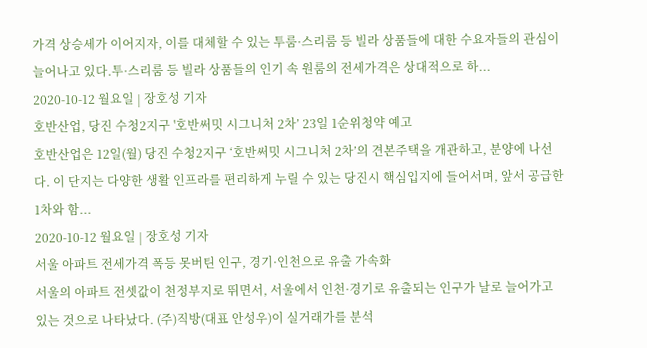가격 상승세가 이어지자, 이를 대체할 수 있는 투룸·스리룸 등 빌라 상품들에 대한 수요자들의 관심이 늘어나고 있다.투·스리룸 등 빌라 상품들의 인기 속 원룸의 전세가격은 상대적으로 하...
2020-10-12 월요일 | 장호성 기자
호반산업, 당진 수청2지구 '호반써밋 시그니처 2차’ 23일 1순위청약 예고
호반산업은 12일(월) 당진 수청2지구 ‘호반써밋 시그니처 2차’의 견본주택을 개관하고, 분양에 나선다. 이 단지는 다양한 생활 인프라를 편리하게 누릴 수 있는 당진시 핵심입지에 들어서며, 앞서 공급한 1차와 함...
2020-10-12 월요일 | 장호성 기자
서울 아파트 전세가격 폭등 못버틴 인구, 경기·인천으로 유출 가속화
서울의 아파트 전셋값이 천정부지로 뛰면서, 서울에서 인천·경기로 유출되는 인구가 날로 늘어가고 있는 것으로 나타났다. (주)직방(대표 안성우)이 실거래가를 분석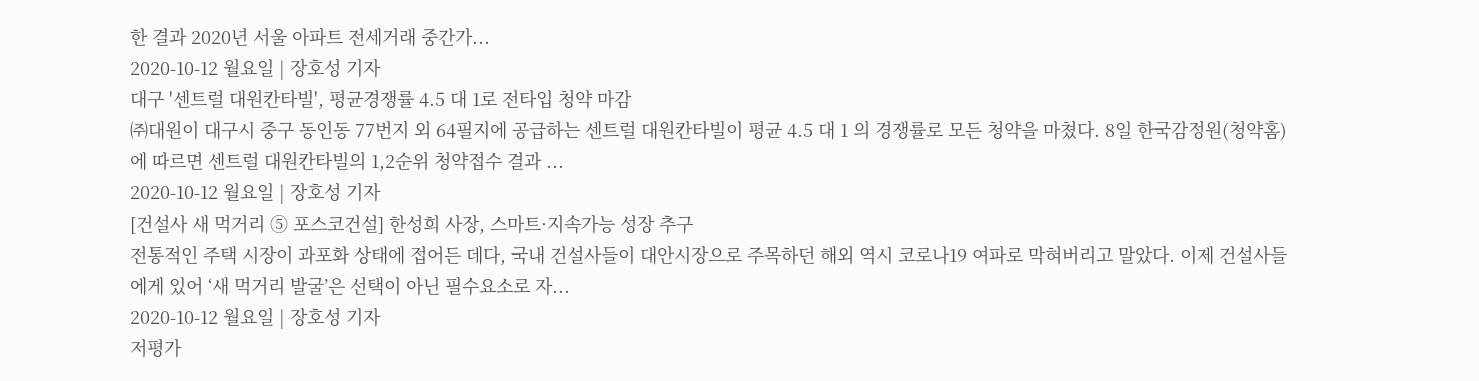한 결과 2020년 서울 아파트 전세거래 중간가...
2020-10-12 월요일 | 장호성 기자
대구 '센트럴 대원칸타빌', 평균경쟁률 4.5 대 1로 전타입 청약 마감
㈜대원이 대구시 중구 동인동 77번지 외 64필지에 공급하는 센트럴 대원칸타빌이 평균 4.5 대 1 의 경쟁률로 모든 청약을 마쳤다. 8일 한국감정원(청약홈)에 따르면 센트럴 대원칸타빌의 1,2순위 청약접수 결과 ...
2020-10-12 월요일 | 장호성 기자
[건설사 새 먹거리 ⑤ 포스코건설] 한성희 사장, 스마트·지속가능 성장 추구
전통적인 주택 시장이 과포화 상태에 접어든 데다, 국내 건설사들이 대안시장으로 주목하던 해외 역시 코로나19 여파로 막혀버리고 말았다. 이제 건설사들에게 있어 ‘새 먹거리 발굴’은 선택이 아닌 필수요소로 자...
2020-10-12 월요일 | 장호성 기자
저평가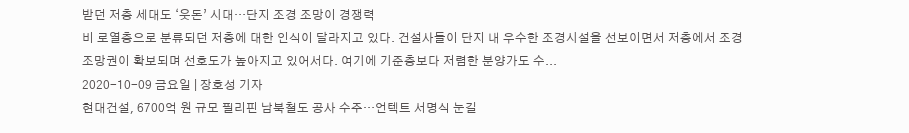받던 저층 세대도 ‘웃돈’ 시대…단지 조경 조망이 경쟁력
비 로열층으로 분류되던 저층에 대한 인식이 달라지고 있다. 건설사들이 단지 내 우수한 조경시설을 선보이면서 저층에서 조경 조망권이 확보되며 선호도가 높아지고 있어서다. 여기에 기준층보다 저렴한 분양가도 수...
2020-10-09 금요일 | 장호성 기자
현대건설, 6700억 원 규모 필리핀 남북철도 공사 수주…언텍트 서명식 눈길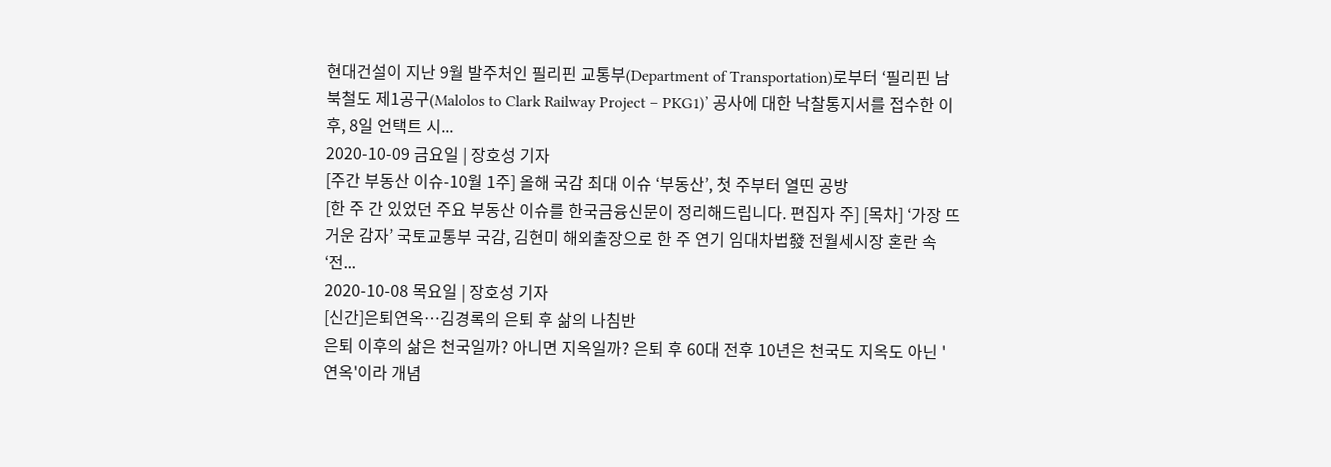현대건설이 지난 9월 발주처인 필리핀 교통부(Department of Transportation)로부터 ‘필리핀 남북철도 제1공구(Malolos to Clark Railway Project – PKG1)’ 공사에 대한 낙찰통지서를 접수한 이후, 8일 언택트 시...
2020-10-09 금요일 | 장호성 기자
[주간 부동산 이슈-10월 1주] 올해 국감 최대 이슈 ‘부동산’, 첫 주부터 열띤 공방
[한 주 간 있었던 주요 부동산 이슈를 한국금융신문이 정리해드립니다. 편집자 주] [목차] ‘가장 뜨거운 감자’ 국토교통부 국감, 김현미 해외출장으로 한 주 연기 임대차법發 전월세시장 혼란 속 ‘전...
2020-10-08 목요일 | 장호성 기자
[신간]은퇴연옥…김경록의 은퇴 후 삶의 나침반
은퇴 이후의 삶은 천국일까? 아니면 지옥일까? 은퇴 후 60대 전후 10년은 천국도 지옥도 아닌 '연옥'이라 개념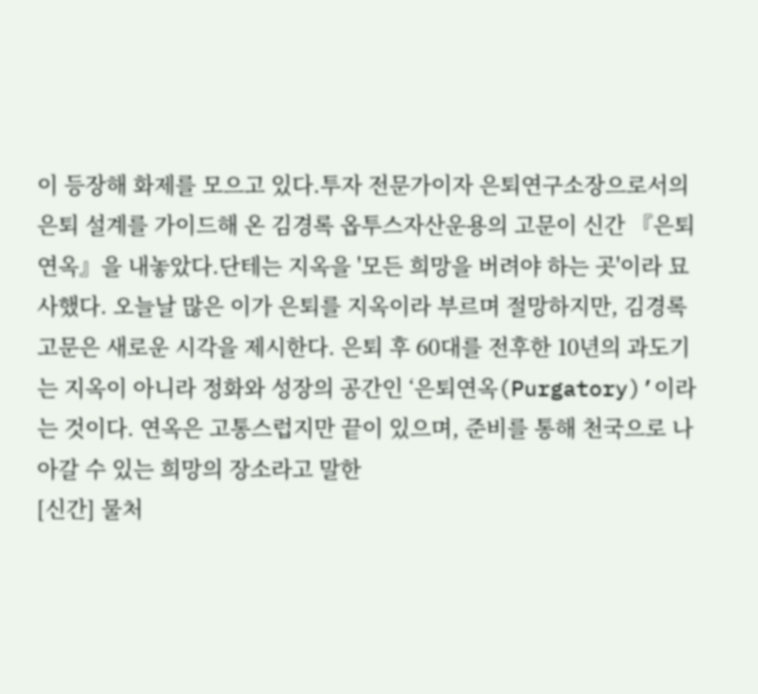이 등장해 화제를 모으고 있다.투자 전문가이자 은퇴연구소장으로서의 은퇴 설계를 가이드해 온 김경록 옵투스자산운용의 고문이 신간 『은퇴연옥』을 내놓았다.단테는 지옥을 '모든 희망을 버려야 하는 곳'이라 묘사했다. 오늘날 많은 이가 은퇴를 지옥이라 부르며 절망하지만, 김경록 고문은 새로운 시각을 제시한다. 은퇴 후 60대를 전후한 10년의 과도기는 지옥이 아니라 정화와 성장의 공간인 ‘은퇴연옥(Purgatory)’이라는 것이다. 연옥은 고통스럽지만 끝이 있으며, 준비를 통해 천국으로 나아갈 수 있는 희망의 장소라고 말한
[신간] 물처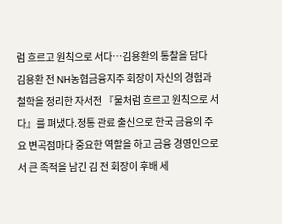럼 흐르고 원칙으로 서다…김용환의 통찰을 담다
김용환 전 NH농협금융지주 회장이 자신의 경험과 철학을 정리한 자서전 『물처럼 흐르고 원칙으로 서다』를 펴냈다.정통 관료 출신으로 한국 금융의 주요 변곡점마다 중요한 역할을 하고 금융 경영인으로서 큰 족적을 남긴 김 전 회장이 후배 세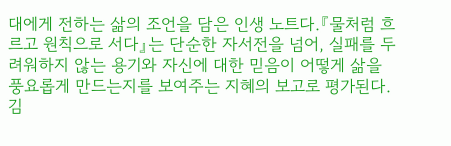대에게 전하는 삶의 조언을 담은 인생 노트다.『물처럼 흐르고 원칙으로 서다』는 단순한 자서전을 넘어, 실패를 두려워하지 않는 용기와 자신에 대한 믿음이 어떻게 삶을 풍요롭게 만드는지를 보여주는 지혜의 보고로 평가된다.김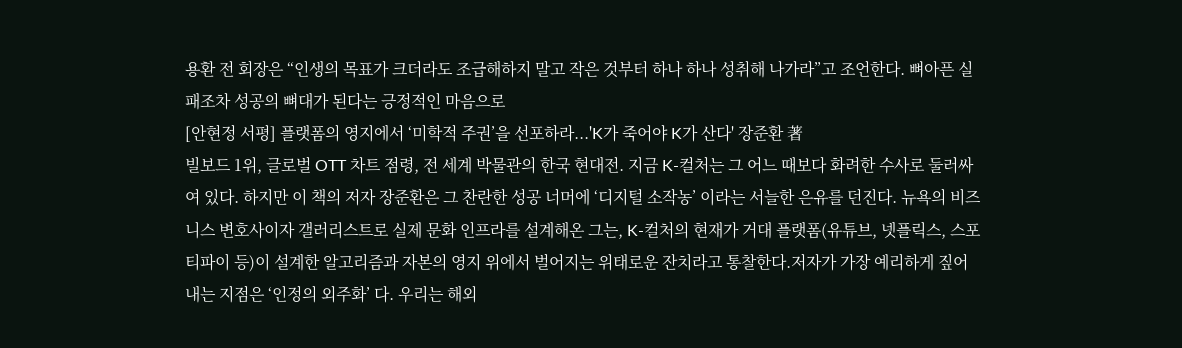용환 전 회장은 “인생의 목표가 크더라도 조급해하지 말고 작은 것부터 하나 하나 성취해 나가라”고 조언한다. 뼈아픈 실패조차 성공의 뼈대가 된다는 긍정적인 마음으로
[안현정 서평] 플랫폼의 영지에서 ‘미학적 주권’을 선포하라...'K가 죽어야 K가 산다' 장준환 著
빌보드 1위, 글로벌 OTT 차트 점령, 전 세계 박물관의 한국 현대전. 지금 K-컬처는 그 어느 때보다 화려한 수사로 둘러싸여 있다. 하지만 이 책의 저자 장준환은 그 찬란한 성공 너머에 ‘디지털 소작농’ 이라는 서늘한 은유를 던진다. 뉴욕의 비즈니스 변호사이자 갤러리스트로 실제 문화 인프라를 설계해온 그는, K-컬처의 현재가 거대 플랫폼(유튜브, 넷플릭스, 스포티파이 등)이 설계한 알고리즘과 자본의 영지 위에서 벌어지는 위태로운 잔치라고 통찰한다.저자가 가장 예리하게 짚어내는 지점은 ‘인정의 외주화’ 다. 우리는 해외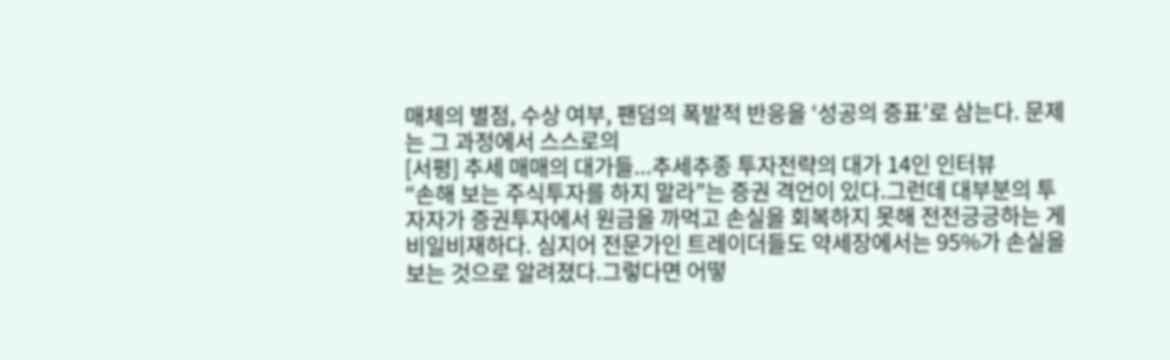매체의 별점, 수상 여부, 팬덤의 폭발적 반응을 ‘성공의 증표’로 삼는다. 문제는 그 과정에서 스스로의
[서평] 추세 매매의 대가들...추세추종 투자전략의 대가 14인 인터뷰
“손해 보는 주식투자를 하지 말라”는 증권 격언이 있다.그런데 대부분의 투자자가 증권투자에서 원금을 까먹고 손실을 회복하지 못해 전전긍긍하는 게 비일비재하다. 심지어 전문가인 트레이더들도 약세장에서는 95%가 손실을 보는 것으로 알려졌다.그렇다면 어떻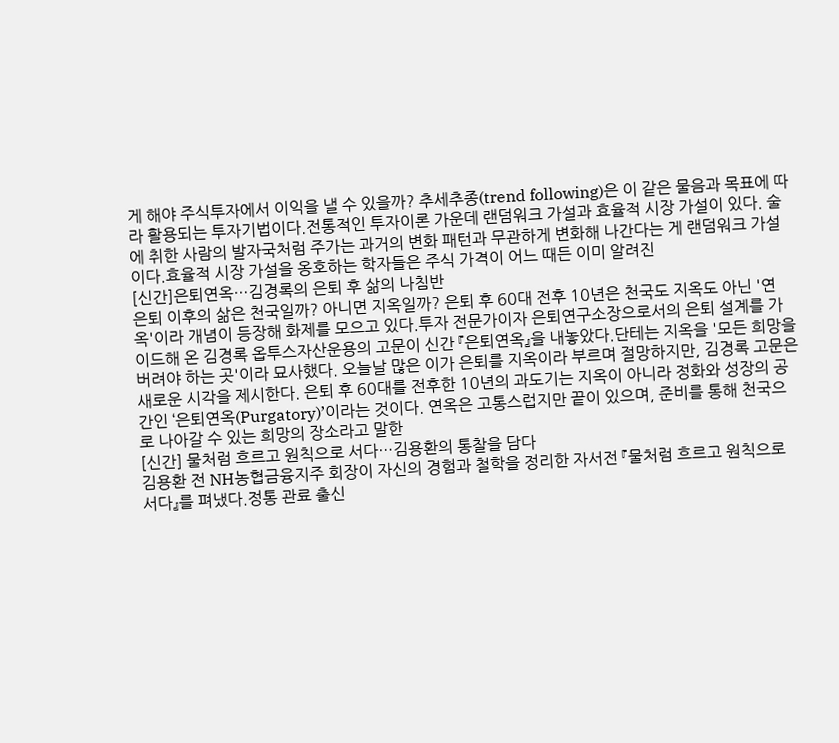게 해야 주식투자에서 이익을 낼 수 있을까? 추세추종(trend following)은 이 같은 물음과 목표에 따라 활용되는 투자기법이다.전통적인 투자이론 가운데 랜덤워크 가설과 효율적 시장 가설이 있다. 술에 취한 사람의 발자국처럼 주가는 과거의 변화 패턴과 무관하게 변화해 나간다는 게 랜덤워크 가설이다.효율적 시장 가설을 옹호하는 학자들은 주식 가격이 어느 때든 이미 알려진
[신간]은퇴연옥…김경록의 은퇴 후 삶의 나침반
은퇴 이후의 삶은 천국일까? 아니면 지옥일까? 은퇴 후 60대 전후 10년은 천국도 지옥도 아닌 '연옥'이라 개념이 등장해 화제를 모으고 있다.투자 전문가이자 은퇴연구소장으로서의 은퇴 설계를 가이드해 온 김경록 옵투스자산운용의 고문이 신간 『은퇴연옥』을 내놓았다.단테는 지옥을 '모든 희망을 버려야 하는 곳'이라 묘사했다. 오늘날 많은 이가 은퇴를 지옥이라 부르며 절망하지만, 김경록 고문은 새로운 시각을 제시한다. 은퇴 후 60대를 전후한 10년의 과도기는 지옥이 아니라 정화와 성장의 공간인 ‘은퇴연옥(Purgatory)’이라는 것이다. 연옥은 고통스럽지만 끝이 있으며, 준비를 통해 천국으로 나아갈 수 있는 희망의 장소라고 말한
[신간] 물처럼 흐르고 원칙으로 서다…김용환의 통찰을 담다
김용환 전 NH농협금융지주 회장이 자신의 경험과 철학을 정리한 자서전 『물처럼 흐르고 원칙으로 서다』를 펴냈다.정통 관료 출신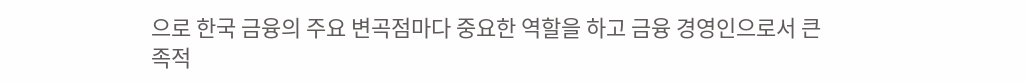으로 한국 금융의 주요 변곡점마다 중요한 역할을 하고 금융 경영인으로서 큰 족적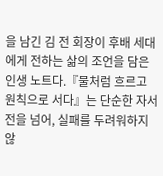을 남긴 김 전 회장이 후배 세대에게 전하는 삶의 조언을 담은 인생 노트다.『물처럼 흐르고 원칙으로 서다』는 단순한 자서전을 넘어, 실패를 두려워하지 않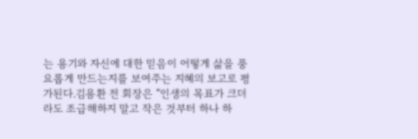는 용기와 자신에 대한 믿음이 어떻게 삶을 풍요롭게 만드는지를 보여주는 지혜의 보고로 평가된다.김용환 전 회장은 “인생의 목표가 크더라도 조급해하지 말고 작은 것부터 하나 하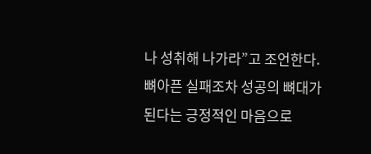나 성취해 나가라”고 조언한다. 뼈아픈 실패조차 성공의 뼈대가 된다는 긍정적인 마음으로